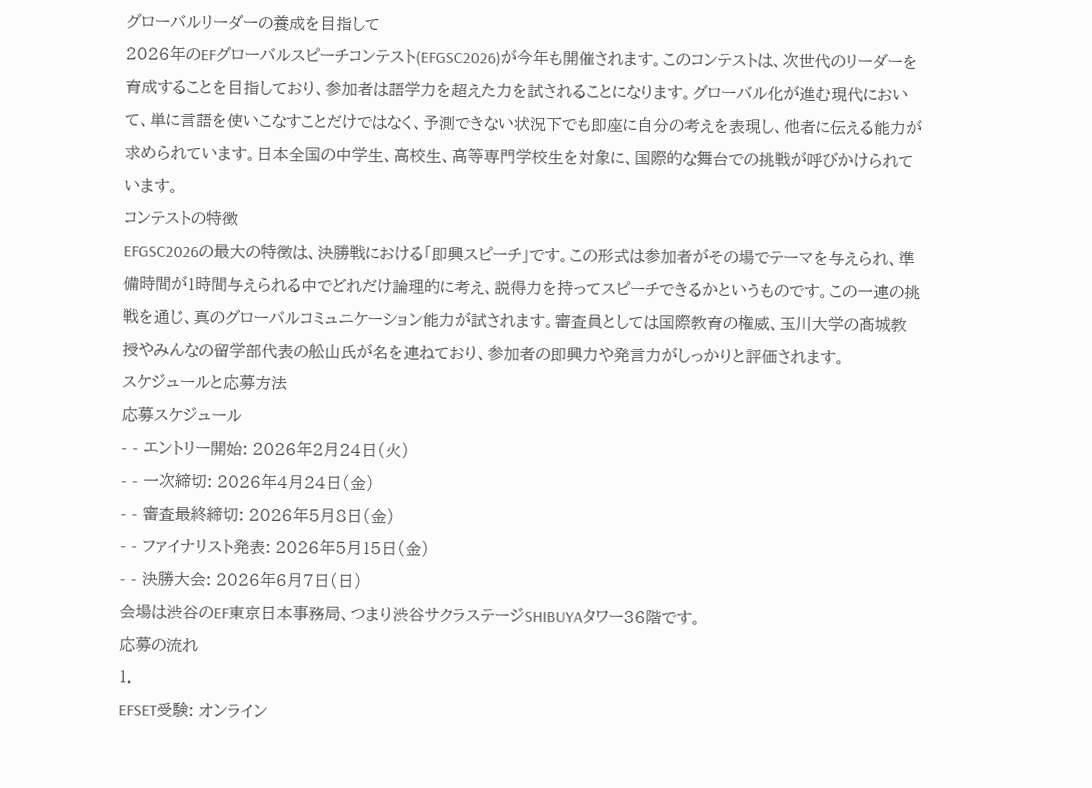グローバルリーダーの養成を目指して
2026年のEFグローバルスピーチコンテスト(EFGSC2026)が今年も開催されます。このコンテストは、次世代のリーダーを育成することを目指しており、参加者は語学力を超えた力を試されることになります。グローバル化が進む現代において、単に言語を使いこなすことだけではなく、予測できない状況下でも即座に自分の考えを表現し、他者に伝える能力が求められています。日本全国の中学生、高校生、高等専門学校生を対象に、国際的な舞台での挑戦が呼びかけられています。
コンテストの特徴
EFGSC2026の最大の特徴は、決勝戦における「即興スピーチ」です。この形式は参加者がその場でテーマを与えられ、準備時間が1時間与えられる中でどれだけ論理的に考え、説得力を持ってスピーチできるかというものです。この一連の挑戦を通じ、真のグローバルコミュニケーション能力が試されます。審査員としては国際教育の権威、玉川大学の髙城教授やみんなの留学部代表の舩山氏が名を連ねており、参加者の即興力や発言力がしっかりと評価されます。
スケジュールと応募方法
応募スケジュール
- - エントリー開始: 2026年2月24日(火)
- - 一次締切: 2026年4月24日(金)
- - 審査最終締切: 2026年5月8日(金)
- - ファイナリスト発表: 2026年5月15日(金)
- - 決勝大会: 2026年6月7日(日)
会場は渋谷のEF東京日本事務局、つまり渋谷サクラステージSHIBUYAタワー36階です。
応募の流れ
1.
EFSET受験: オンライン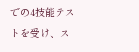での4技能テストを受け、ス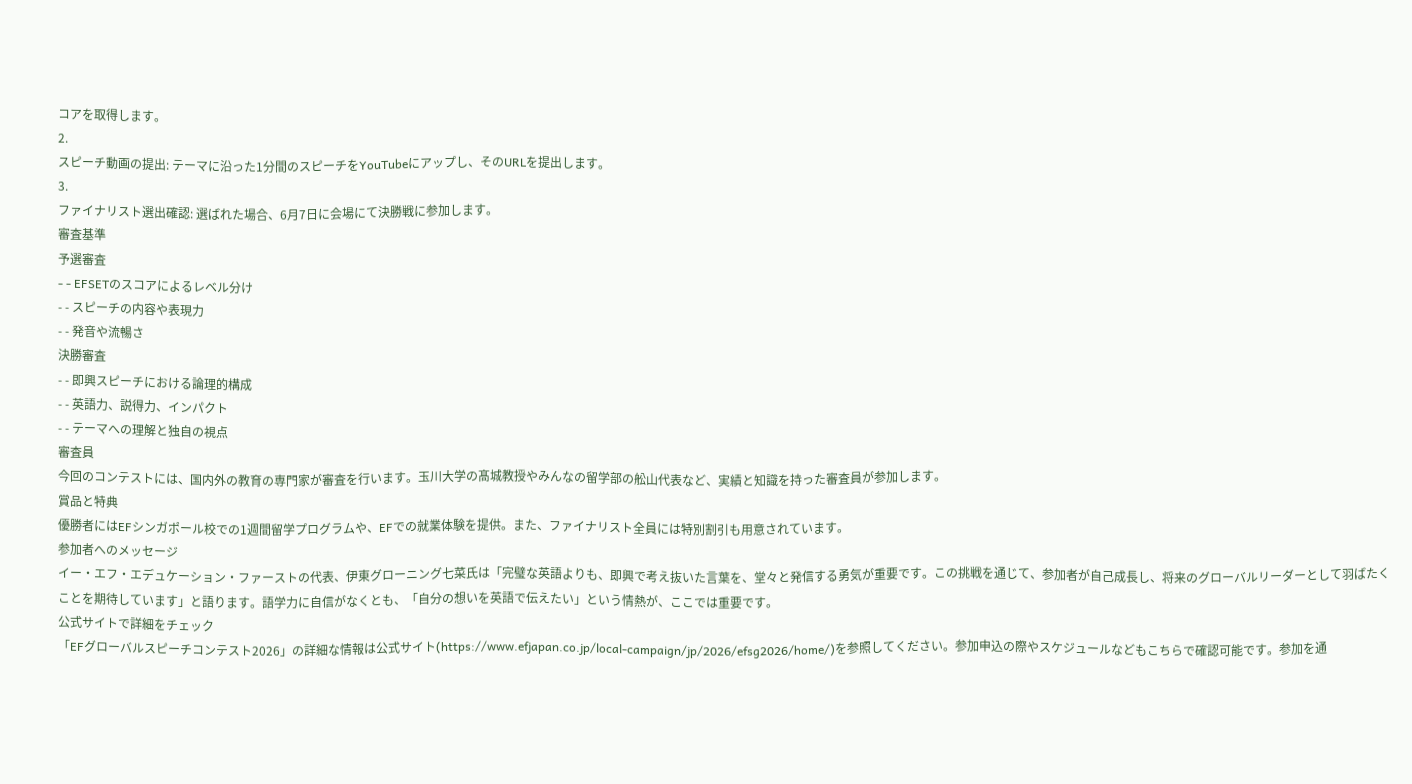コアを取得します。
2.
スピーチ動画の提出: テーマに沿った1分間のスピーチをYouTubeにアップし、そのURLを提出します。
3.
ファイナリスト選出確認: 選ばれた場合、6月7日に会場にて決勝戦に参加します。
審査基準
予選審査
- - EFSETのスコアによるレベル分け
- - スピーチの内容や表現力
- - 発音や流暢さ
決勝審査
- - 即興スピーチにおける論理的構成
- - 英語力、説得力、インパクト
- - テーマへの理解と独自の視点
審査員
今回のコンテストには、国内外の教育の専門家が審査を行います。玉川大学の髙城教授やみんなの留学部の舩山代表など、実績と知識を持った審査員が参加します。
賞品と特典
優勝者にはEFシンガポール校での1週間留学プログラムや、EFでの就業体験を提供。また、ファイナリスト全員には特別割引も用意されています。
参加者へのメッセージ
イー・エフ・エデュケーション・ファーストの代表、伊東グローニング七菜氏は「完璧な英語よりも、即興で考え抜いた言葉を、堂々と発信する勇気が重要です。この挑戦を通じて、参加者が自己成長し、将来のグローバルリーダーとして羽ばたくことを期待しています」と語ります。語学力に自信がなくとも、「自分の想いを英語で伝えたい」という情熱が、ここでは重要です。
公式サイトで詳細をチェック
「EFグローバルスピーチコンテスト2026」の詳細な情報は公式サイト(https://www.efjapan.co.jp/local-campaign/jp/2026/efsg2026/home/)を参照してください。参加申込の際やスケジュールなどもこちらで確認可能です。参加を通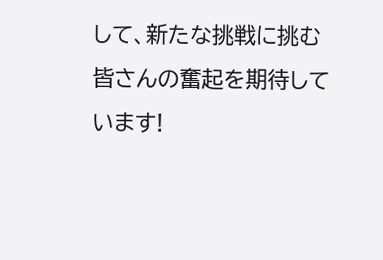して、新たな挑戦に挑む皆さんの奮起を期待しています!